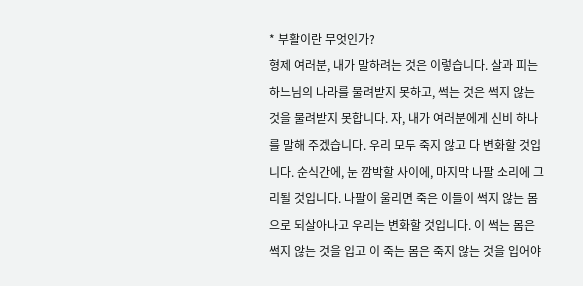* 부활이란 무엇인가?
형제 여러분, 내가 말하려는 것은 이렇습니다. 살과 피는 하느님의 나라를 물려받지 못하고, 썩는 것은 썩지 않는 것을 물려받지 못합니다. 자, 내가 여러분에게 신비 하나를 말해 주겠습니다. 우리 모두 죽지 않고 다 변화할 것입니다. 순식간에, 눈 깜박할 사이에, 마지막 나팔 소리에 그리될 것입니다. 나팔이 울리면 죽은 이들이 썩지 않는 몸으로 되살아나고 우리는 변화할 것입니다. 이 썩는 몸은 썩지 않는 것을 입고 이 죽는 몸은 죽지 않는 것을 입어야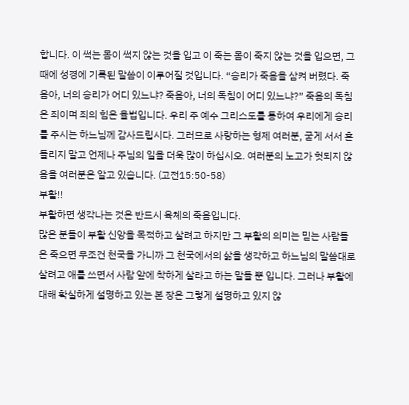합니다. 이 썩는 몸이 썩지 않는 것을 입고 이 죽는 몸이 죽지 않는 것을 입으면, 그때에 성경에 기록된 말씀이 이루어질 것입니다. “승리가 죽음을 삼켜 버렸다. 죽음아, 너의 승리가 어디 있느냐? 죽음아, 너의 독침이 어디 있느냐?” 죽음의 독침은 죄이며 죄의 힘은 율법입니다. 우리 주 예수 그리스도를 통하여 우리에게 승리를 주시는 하느님께 감사드립시다. 그러므로 사랑하는 형제 여러분, 굳게 서서 흔들리지 말고 언제나 주님의 일을 더욱 많이 하십시오. 여러분의 노고가 헛되지 않음을 여러분은 알고 있습니다. (고전15:50-58)
부활!!
부활하면 생각나는 것은 반드시 육체의 죽음입니다.
많은 분들이 부활 신앙을 목적하고 살려고 하지만 그 부활의 의미는 믿는 사람들은 죽으면 무조건 천국을 가니까 그 천국에서의 삶을 생각하고 하느님의 말씀대로 살려고 애를 쓰면서 사람 앞에 착하게 살라고 하는 말들 뿐 입니다. 그러나 부활에 대해 확실하게 설명하고 있는 본 장은 그렇게 설명하고 있지 않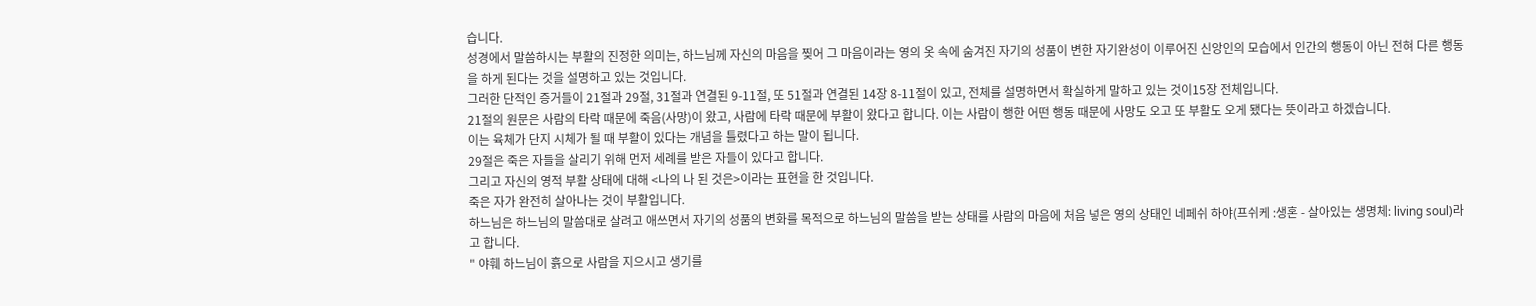습니다.
성경에서 말씀하시는 부활의 진정한 의미는, 하느님께 자신의 마음을 찢어 그 마음이라는 영의 옷 속에 숨겨진 자기의 성품이 변한 자기완성이 이루어진 신앙인의 모습에서 인간의 행동이 아닌 전혀 다른 행동을 하게 된다는 것을 설명하고 있는 것입니다.
그러한 단적인 증거들이 21절과 29절, 31절과 연결된 9-11절, 또 51절과 연결된 14장 8-11절이 있고, 전체를 설명하면서 확실하게 말하고 있는 것이15장 전체입니다.
21절의 원문은 사람의 타락 때문에 죽음(사망)이 왔고, 사람에 타락 때문에 부활이 왔다고 합니다. 이는 사람이 행한 어떤 행동 때문에 사망도 오고 또 부활도 오게 됐다는 뜻이라고 하겠습니다.
이는 육체가 단지 시체가 될 때 부활이 있다는 개념을 틀렸다고 하는 말이 됩니다.
29절은 죽은 자들을 살리기 위해 먼저 세례를 받은 자들이 있다고 합니다.
그리고 자신의 영적 부활 상태에 대해 <나의 나 된 것은>이라는 표현을 한 것입니다.
죽은 자가 완전히 살아나는 것이 부활입니다.
하느님은 하느님의 말씀대로 살려고 애쓰면서 자기의 성품의 변화를 목적으로 하느님의 말씀을 받는 상태를 사람의 마음에 처음 넣은 영의 상태인 네페쉬 하야(프쉬케 :생혼 - 살아있는 생명체: living soul)라고 합니다.
" 야훼 하느님이 흙으로 사람을 지으시고 생기를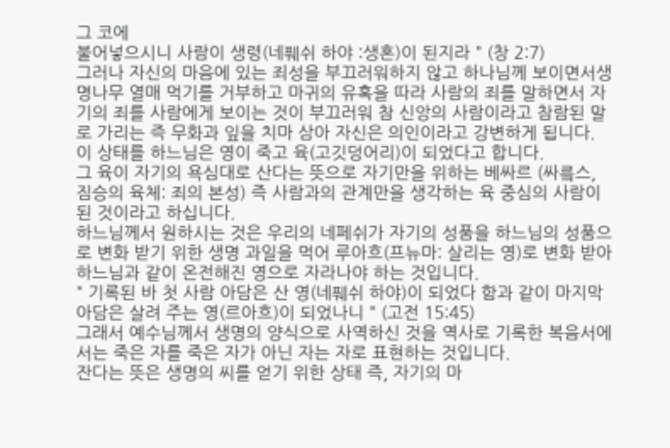그 코에
불어넣으시니 사람이 생령(네풰쉬 하야 :생혼)이 된지라 " (창 2:7)
그러나 자신의 마음에 있는 죄성을 부끄러워하지 않고 하나님께 보이면서생명나무 열매 먹기를 거부하고 마귀의 유혹을 따라 사람의 죄를 말하면서 자기의 죄를 사람에게 보이는 것이 부끄러워 참 신앙의 사람이라고 참람된 말로 가리는 즉 무화과 잎을 치마 삼아 자신은 의인이라고 강변하게 됩니다.
이 상태를 하느님은 영이 죽고 육(고깃덩어리)이 되었다고 합니다.
그 육이 자기의 욕심대로 산다는 뜻으로 자기만을 위하는 베싸르 (싸릌스, 짐승의 육체: 죄의 본성) 즉 사람과의 관계만을 생각하는 육 중심의 사람이된 것이라고 하십니다.
하느님께서 원하시는 것은 우리의 네페쉬가 자기의 성품을 하느님의 성품으로 변화 받기 위한 생명 과일을 먹어 루아흐(프뉴마: 살리는 영)로 변화 받아 하느님과 같이 온전해진 영으로 자라나야 하는 것입니다.
" 기록된 바 첫 사람 아담은 산 영(네풰쉬 하야)이 되었다 함과 같이 마지막 아담은 살려 주는 영(르아흐)이 되었나니 " (고전 15:45)
그래서 예수님께서 생명의 양식으로 사역하신 것을 역사로 기록한 복음서에서는 죽은 자를 죽은 자가 아닌 자는 자로 표현하는 것입니다.
잔다는 뜻은 생명의 씨를 얻기 위한 상태 즉, 자기의 마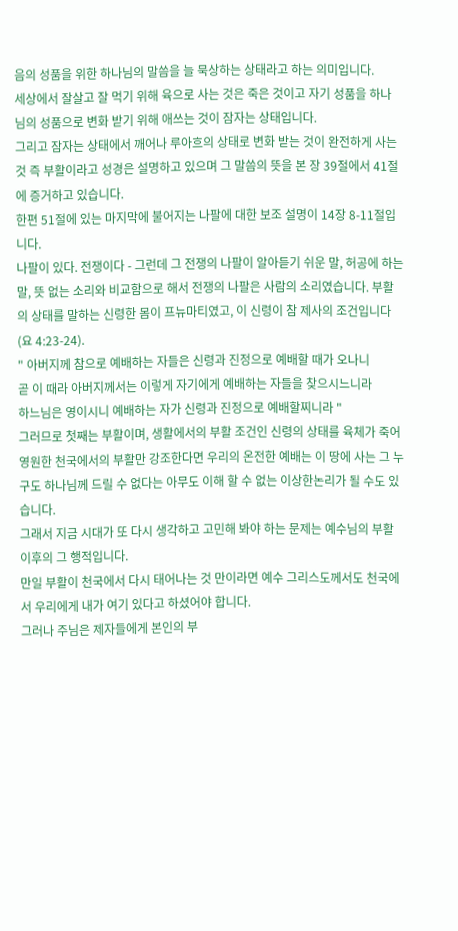음의 성품을 위한 하나님의 말씀을 늘 묵상하는 상태라고 하는 의미입니다.
세상에서 잘살고 잘 먹기 위해 육으로 사는 것은 죽은 것이고 자기 성품을 하나님의 성품으로 변화 받기 위해 애쓰는 것이 잠자는 상태입니다.
그리고 잠자는 상태에서 깨어나 루아흐의 상태로 변화 받는 것이 완전하게 사는 것 즉 부활이라고 성경은 설명하고 있으며 그 말씀의 뜻을 본 장 39절에서 41절에 증거하고 있습니다.
한편 51절에 있는 마지막에 불어지는 나팔에 대한 보조 설명이 14장 8-11절입니다.
나팔이 있다. 전쟁이다 - 그런데 그 전쟁의 나팔이 알아듣기 쉬운 말, 허공에 하는 말, 뜻 없는 소리와 비교함으로 해서 전쟁의 나팔은 사람의 소리였습니다. 부활의 상태를 말하는 신령한 몸이 프뉴마티였고, 이 신령이 참 제사의 조건입니다 (요 4:23-24).
" 아버지께 참으로 예배하는 자들은 신령과 진정으로 예배할 때가 오나니
곧 이 때라 아버지께서는 이렇게 자기에게 예배하는 자들을 찾으시느니라
하느님은 영이시니 예배하는 자가 신령과 진정으로 예배할찌니라 "
그러므로 첫째는 부활이며, 생활에서의 부활 조건인 신령의 상태를 육체가 죽어 영원한 천국에서의 부활만 강조한다면 우리의 온전한 예배는 이 땅에 사는 그 누구도 하나님께 드릴 수 없다는 아무도 이해 할 수 없는 이상한논리가 될 수도 있습니다.
그래서 지금 시대가 또 다시 생각하고 고민해 봐야 하는 문제는 예수님의 부활 이후의 그 행적입니다.
만일 부활이 천국에서 다시 태어나는 것 만이라면 예수 그리스도께서도 천국에서 우리에게 내가 여기 있다고 하셨어야 합니다.
그러나 주님은 제자들에게 본인의 부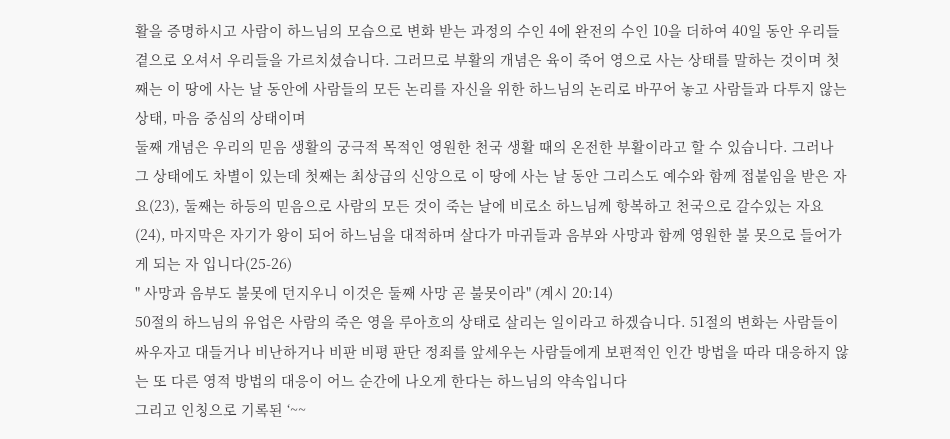활을 증명하시고 사람이 하느님의 모습으로 변화 받는 과정의 수인 4에 완전의 수인 10을 더하여 40일 동안 우리들 곁으로 오셔서 우리들을 가르치셨습니다. 그러므로 부활의 개념은 육이 죽어 영으로 사는 상태를 말하는 것이며 첫째는 이 땅에 사는 날 동안에 사람들의 모든 논리를 자신을 위한 하느님의 논리로 바꾸어 놓고 사람들과 다투지 않는 상태, 마음 중심의 상태이며
둘째 개념은 우리의 믿음 생활의 궁극적 목적인 영원한 천국 생활 때의 온전한 부활이라고 할 수 있습니다. 그러나 그 상태에도 차별이 있는데 첫째는 최상급의 신앙으로 이 땅에 사는 날 동안 그리스도 예수와 함께 접붙임을 받은 자요(23), 둘째는 하등의 믿음으로 사람의 모든 것이 죽는 날에 비로소 하느님께 항복하고 천국으로 갈수있는 자요(24), 마지막은 자기가 왕이 되어 하느님을 대적하며 살다가 마귀들과 음부와 사망과 함께 영원한 불 못으로 들어가게 되는 자 입니다(25-26)
" 사망과 음부도 불못에 던지우니 이것은 둘째 사망 곧 불못이라" (계시 20:14)
50절의 하느님의 유업은 사람의 죽은 영을 루아흐의 상태로 살리는 일이라고 하겠습니다. 51절의 변화는 사람들이 싸우자고 대들거나 비난하거나 비판 비평 판단 정죄를 앞세우는 사람들에게 보편적인 인간 방법을 따라 대응하지 않는 또 다른 영적 방법의 대응이 어느 순간에 나오게 한다는 하느님의 약속입니다
그리고 인칭으로 기록된 ‘~~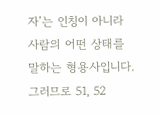자’는 인칭이 아니라 사람의 어떤 상태를 말하는 형용사입니다. 그러므로 51, 52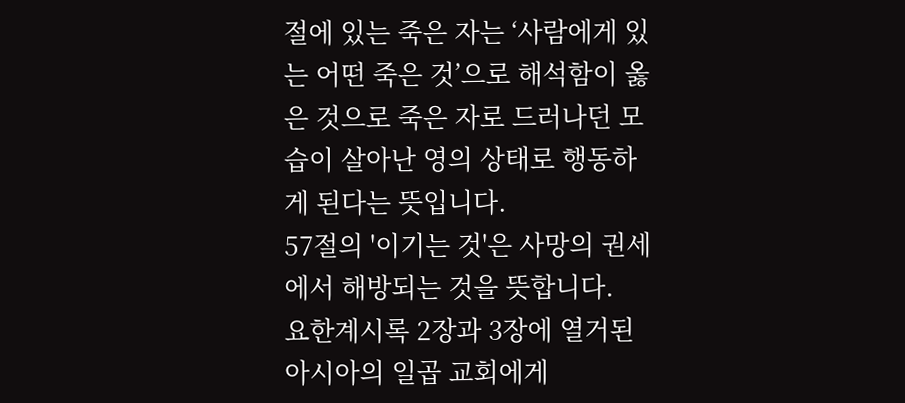절에 있는 죽은 자는 ‘사람에게 있는 어떤 죽은 것’으로 해석함이 옳은 것으로 죽은 자로 드러나던 모습이 살아난 영의 상태로 행동하게 된다는 뜻입니다.
57절의 '이기는 것'은 사망의 권세에서 해방되는 것을 뜻합니다.
요한계시록 2장과 3장에 열거된 아시아의 일곱 교회에게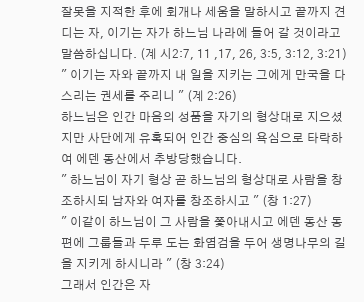잘못을 지적한 후에 회개나 세움을 말하시고 끝까지 견디는 자, 이기는 자가 하느님 나라에 들어 갈 것이라고 말씀하십니다. (계 시2:7, 11 ,17, 26, 3:5, 3:12, 3:21)
" 이기는 자와 끝까지 내 일을 지키는 그에게 만국을 다스리는 권세를 주리니 " (계 2:26)
하느님은 인간 마음의 성품을 자기의 형상대로 지으셨지만 사단에게 유혹되어 인간 중심의 욕심으로 타락하여 에덴 동산에서 추방당했습니다.
" 하느님이 자기 형상 곧 하느님의 형상대로 사람을 창조하시되 남자와 여자를 창조하시고 " (창 1:27)
" 이같이 하느님이 그 사람을 쫓아내시고 에덴 동산 동편에 그룹들과 두루 도는 화염검을 두어 생명나무의 길을 지키게 하시니라 " (창 3:24)
그래서 인간은 자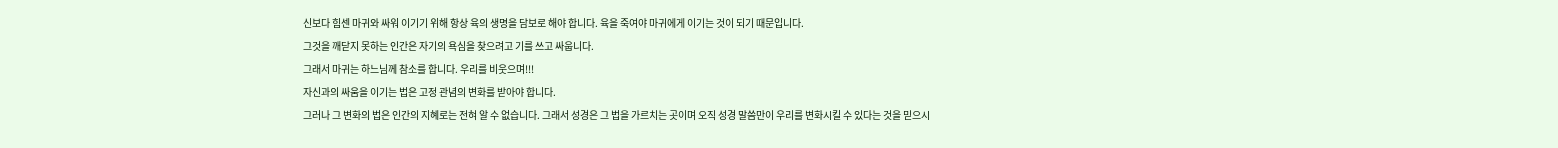신보다 힘센 마귀와 싸워 이기기 위해 항상 육의 생명을 담보로 해야 합니다. 육을 죽여야 마귀에게 이기는 것이 되기 때문입니다.
그것을 깨닫지 못하는 인간은 자기의 욕심을 찾으려고 기를 쓰고 싸웁니다.
그래서 마귀는 하느님께 참소를 합니다. 우리를 비웃으며!!!
자신과의 싸움을 이기는 법은 고정 관념의 변화를 받아야 합니다.
그러나 그 변화의 법은 인간의 지혜로는 전혀 알 수 없습니다. 그래서 성경은 그 법을 가르치는 곳이며 오직 성경 말씀만이 우리를 변화시킬 수 있다는 것을 믿으시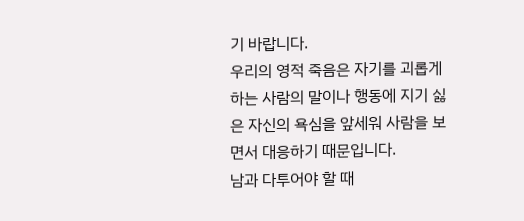기 바랍니다.
우리의 영적 죽음은 자기를 괴롭게 하는 사람의 말이나 행동에 지기 싫은 자신의 욕심을 앞세워 사람을 보면서 대응하기 때문입니다.
남과 다투어야 할 때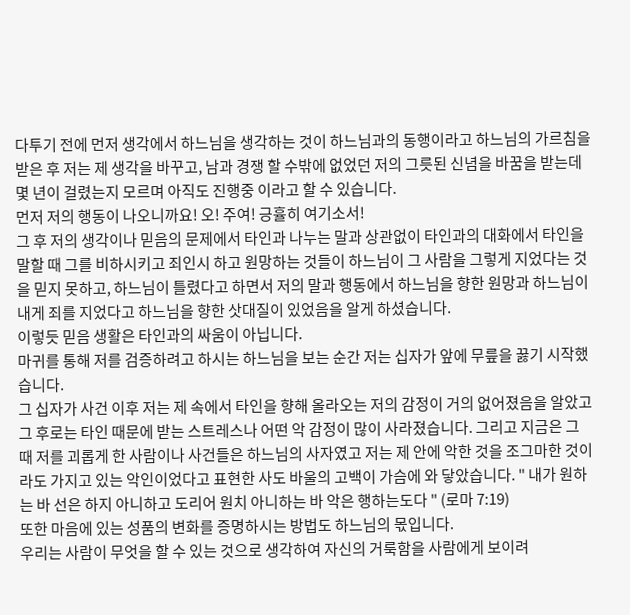다투기 전에 먼저 생각에서 하느님을 생각하는 것이 하느님과의 동행이라고 하느님의 가르침을 받은 후 저는 제 생각을 바꾸고, 남과 경쟁 할 수밖에 없었던 저의 그릇된 신념을 바꿈을 받는데 몇 년이 걸렸는지 모르며 아직도 진행중 이라고 할 수 있습니다.
먼저 저의 행동이 나오니까요! 오! 주여! 긍휼히 여기소서!
그 후 저의 생각이나 믿음의 문제에서 타인과 나누는 말과 상관없이 타인과의 대화에서 타인을 말할 때 그를 비하시키고 죄인시 하고 원망하는 것들이 하느님이 그 사람을 그렇게 지었다는 것을 믿지 못하고, 하느님이 틀렸다고 하면서 저의 말과 행동에서 하느님을 향한 원망과 하느님이 내게 죄를 지었다고 하느님을 향한 삿대질이 있었음을 알게 하셨습니다.
이렇듯 믿음 생활은 타인과의 싸움이 아닙니다.
마귀를 통해 저를 검증하려고 하시는 하느님을 보는 순간 저는 십자가 앞에 무릎을 꿇기 시작했습니다.
그 십자가 사건 이후 저는 제 속에서 타인을 향해 올라오는 저의 감정이 거의 없어졌음을 알았고 그 후로는 타인 때문에 받는 스트레스나 어떤 악 감정이 많이 사라졌습니다. 그리고 지금은 그 때 저를 괴롭게 한 사람이나 사건들은 하느님의 사자였고 저는 제 안에 악한 것을 조그마한 것이라도 가지고 있는 악인이었다고 표현한 사도 바울의 고백이 가슴에 와 닿았습니다. " 내가 원하는 바 선은 하지 아니하고 도리어 원치 아니하는 바 악은 행하는도다 " (로마 7:19)
또한 마음에 있는 성품의 변화를 증명하시는 방법도 하느님의 몫입니다.
우리는 사람이 무엇을 할 수 있는 것으로 생각하여 자신의 거룩함을 사람에게 보이려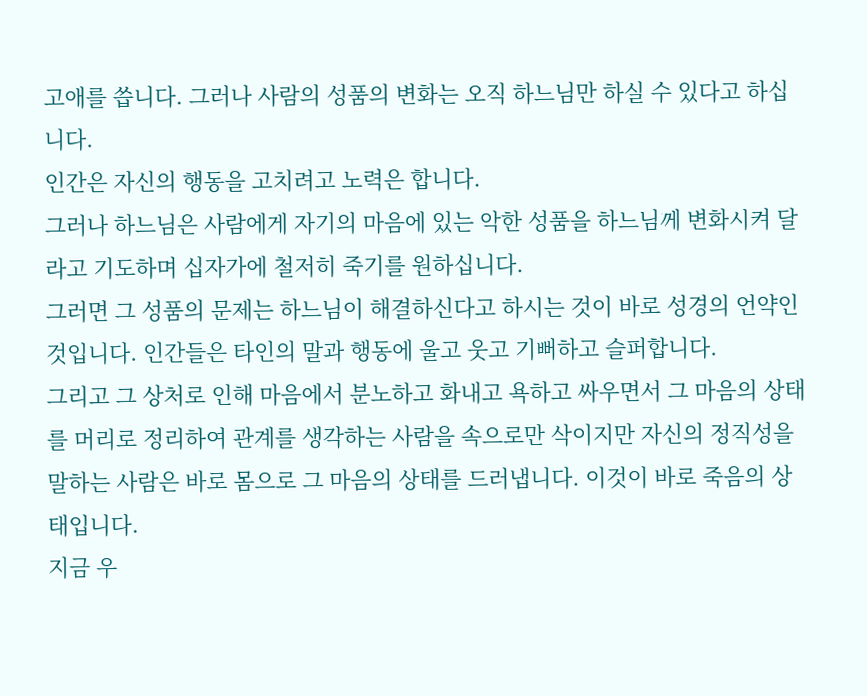고애를 씁니다. 그러나 사람의 성품의 변화는 오직 하느님만 하실 수 있다고 하십니다.
인간은 자신의 행동을 고치려고 노력은 합니다.
그러나 하느님은 사람에게 자기의 마음에 있는 악한 성품을 하느님께 변화시켜 달라고 기도하며 십자가에 철저히 죽기를 원하십니다.
그러면 그 성품의 문제는 하느님이 해결하신다고 하시는 것이 바로 성경의 언약인 것입니다. 인간들은 타인의 말과 행동에 울고 웃고 기뻐하고 슬퍼합니다.
그리고 그 상처로 인해 마음에서 분노하고 화내고 욕하고 싸우면서 그 마음의 상태를 머리로 정리하여 관계를 생각하는 사람을 속으로만 삭이지만 자신의 정직성을 말하는 사람은 바로 몸으로 그 마음의 상태를 드러냅니다. 이것이 바로 죽음의 상태입니다.
지금 우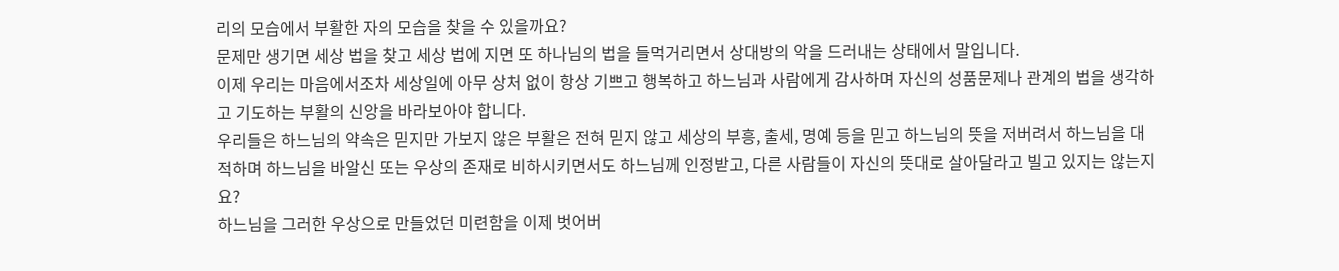리의 모습에서 부활한 자의 모습을 찾을 수 있을까요?
문제만 생기면 세상 법을 찾고 세상 법에 지면 또 하나님의 법을 들먹거리면서 상대방의 악을 드러내는 상태에서 말입니다.
이제 우리는 마음에서조차 세상일에 아무 상처 없이 항상 기쁘고 행복하고 하느님과 사람에게 감사하며 자신의 성품문제나 관계의 법을 생각하고 기도하는 부활의 신앙을 바라보아야 합니다.
우리들은 하느님의 약속은 믿지만 가보지 않은 부활은 전혀 믿지 않고 세상의 부흥, 출세, 명예 등을 믿고 하느님의 뜻을 저버려서 하느님을 대적하며 하느님을 바알신 또는 우상의 존재로 비하시키면서도 하느님께 인정받고, 다른 사람들이 자신의 뜻대로 살아달라고 빌고 있지는 않는지요?
하느님을 그러한 우상으로 만들었던 미련함을 이제 벗어버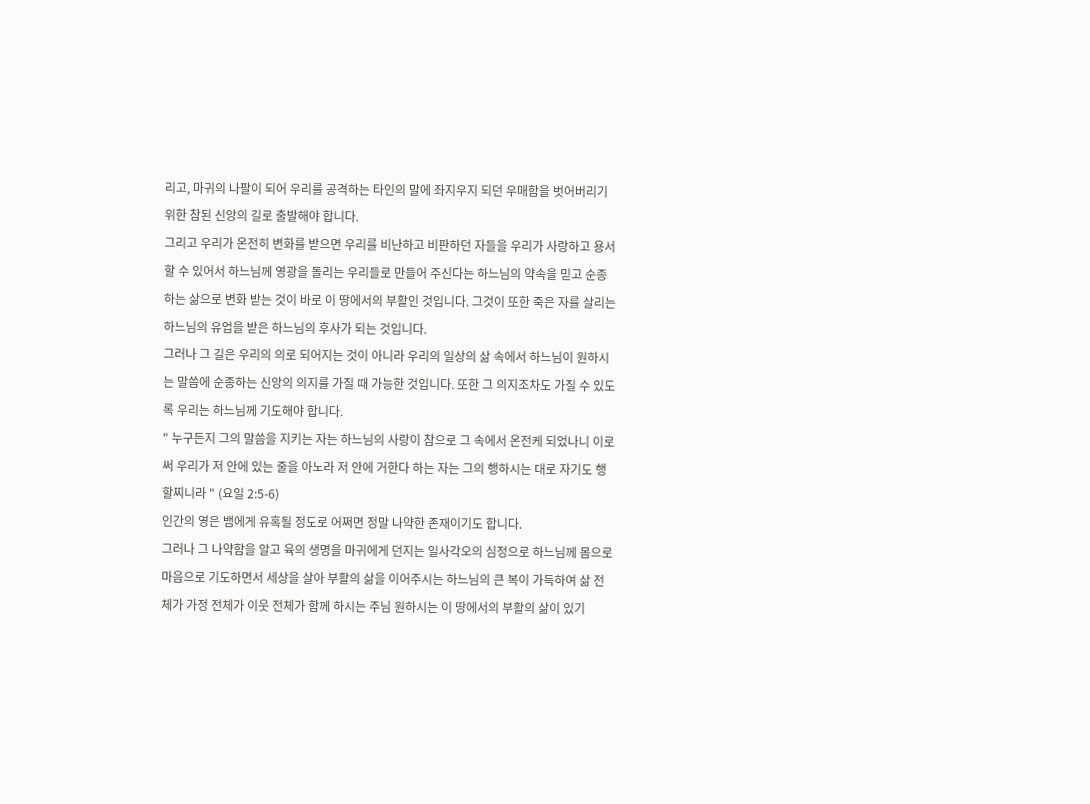리고, 마귀의 나팔이 되어 우리를 공격하는 타인의 말에 좌지우지 되던 우매함을 벗어버리기 위한 참된 신앙의 길로 출발해야 합니다.
그리고 우리가 온전히 변화를 받으면 우리를 비난하고 비판하던 자들을 우리가 사랑하고 용서할 수 있어서 하느님께 영광을 돌리는 우리들로 만들어 주신다는 하느님의 약속을 믿고 순종하는 삶으로 변화 받는 것이 바로 이 땅에서의 부활인 것입니다. 그것이 또한 죽은 자를 살리는 하느님의 유업을 받은 하느님의 후사가 되는 것입니다.
그러나 그 길은 우리의 의로 되어지는 것이 아니라 우리의 일상의 삶 속에서 하느님이 원하시는 말씀에 순종하는 신앙의 의지를 가질 때 가능한 것입니다. 또한 그 의지조차도 가질 수 있도록 우리는 하느님께 기도해야 합니다.
" 누구든지 그의 말씀을 지키는 자는 하느님의 사랑이 참으로 그 속에서 온전케 되었나니 이로써 우리가 저 안에 있는 줄을 아노라 저 안에 거한다 하는 자는 그의 행하시는 대로 자기도 행할찌니라 " (요일 2:5-6)
인간의 영은 뱀에게 유혹될 정도로 어쩌면 정말 나약한 존재이기도 합니다.
그러나 그 나약함을 알고 육의 생명을 마귀에게 던지는 일사각오의 심정으로 하느님께 몸으로 마음으로 기도하면서 세상을 살아 부활의 삶을 이어주시는 하느님의 큰 복이 가득하여 삶 전체가 가정 전체가 이웃 전체가 함께 하시는 주님 원하시는 이 땅에서의 부활의 삶이 있기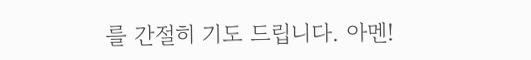를 간절히 기도 드립니다. 아멘!